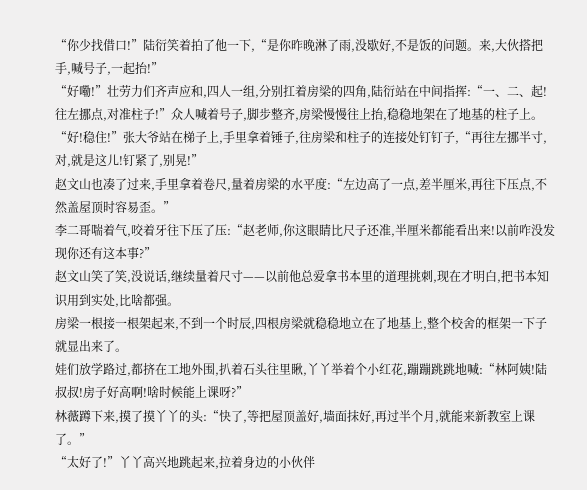“你少找借口!”陆衍笑着拍了他一下,“是你昨晚淋了雨,没歇好,不是饭的问题。来,大伙搭把手,喊号子,一起抬!”
“好嘞!”壮劳力们齐声应和,四人一组,分别扛着房梁的四角,陆衍站在中间指挥:“一、二、起!往左挪点,对准柱子!”众人喊着号子,脚步整齐,房梁慢慢往上抬,稳稳地架在了地基的柱子上。
“好!稳住!”张大爷站在梯子上,手里拿着锤子,往房梁和柱子的连接处钉钉子,“再往左挪半寸,对,就是这儿!钉紧了,别晃!”
赵文山也凑了过来,手里拿着卷尺,量着房梁的水平度:“左边高了一点,差半厘米,再往下压点,不然盖屋顶时容易歪。”
李二哥喘着气,咬着牙往下压了压:“赵老师,你这眼睛比尺子还准,半厘米都能看出来!以前咋没发现你还有这本事?”
赵文山笑了笑,没说话,继续量着尺寸——以前他总爱拿书本里的道理挑刺,现在才明白,把书本知识用到实处,比啥都强。
房梁一根接一根架起来,不到一个时辰,四根房梁就稳稳地立在了地基上,整个校舍的框架一下子就显出来了。
娃们放学路过,都挤在工地外围,扒着石头往里瞅,丫丫举着个小红花,蹦蹦跳跳地喊:“林阿姨!陆叔叔!房子好高啊!啥时候能上课呀?”
林薇蹲下来,摸了摸丫丫的头:“快了,等把屋顶盖好,墙面抹好,再过半个月,就能来新教室上课了。”
“太好了!”丫丫高兴地跳起来,拉着身边的小伙伴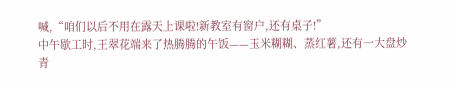喊,“咱们以后不用在露天上课啦!新教室有窗户,还有桌子!”
中午歇工时,王翠花端来了热腾腾的午饭——玉米糊糊、蒸红薯,还有一大盘炒青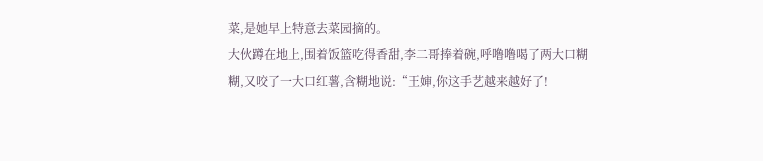菜,是她早上特意去菜园摘的。
大伙蹲在地上,围着饭篮吃得香甜,李二哥捧着碗,呼噜噜喝了两大口糊糊,又咬了一大口红薯,含糊地说:“王婶,你这手艺越来越好了!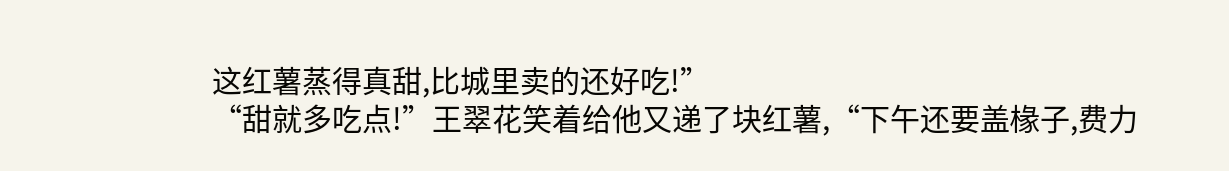这红薯蒸得真甜,比城里卖的还好吃!”
“甜就多吃点!”王翠花笑着给他又递了块红薯,“下午还要盖椽子,费力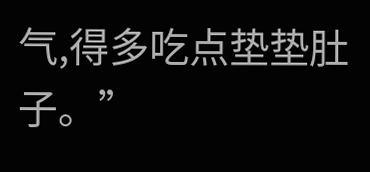气,得多吃点垫垫肚子。”